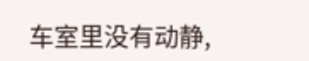车室里没有动静,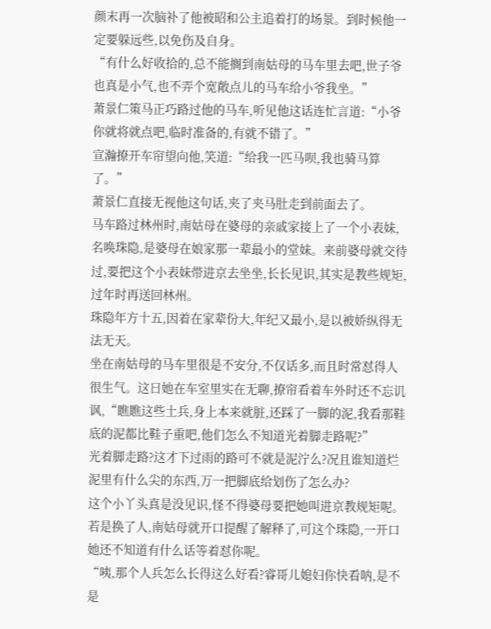颜末再一次脑补了他被昭和公主追着打的场景。到时候他一定要躲远些,以免伤及自身。
“有什么好收拾的,总不能搁到南姑母的马车里去吧,世子爷也真是小气,也不弄个宽敞点儿的马车给小爷我坐。”
萧景仁策马正巧路过他的马车,听见他这话连忙言道:“小爷你就将就点吧,临时准备的,有就不错了。”
宣瀚撩开车帘望向他,笑道:“给我一匹马呗,我也骑马算了。”
萧景仁直接无视他这句话,夹了夹马肚走到前面去了。
马车路过林州时,南姑母在婆母的亲戚家接上了一个小表妹,名唤珠隐,是婆母在娘家那一辈最小的堂妹。来前婆母就交待过,要把这个小表妹带进京去坐坐,长长见识,其实是教些规矩,过年时再送回林州。
珠隐年方十五,因着在家辈份大,年纪又最小,是以被娇纵得无法无天。
坐在南姑母的马车里很是不安分,不仅话多,而且时常怼得人很生气。这日她在车室里实在无聊,撩帘看着车外时还不忘讥讽,“瞧瞧这些土兵,身上本来就脏,还踩了一脚的泥,我看那鞋底的泥都比鞋子重吧,他们怎么不知道光着脚走路呢?”
光着脚走路?这才下过雨的路可不就是泥泞么?况且谁知道烂泥里有什么尖的东西,万一把脚底给划伤了怎么办?
这个小丫头真是没见识,怪不得婆母要把她叫进京教规矩呢。若是换了人,南姑母就开口提醒了解释了,可这个珠隐,一开口她还不知道有什么话等着怼你呢。
“咦,那个人兵怎么长得这么好看?睿哥儿媳妇你快看呐,是不是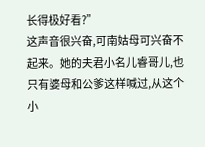长得极好看?”
这声音很兴奋,可南姑母可兴奋不起来。她的夫君小名儿睿哥儿,也只有婆母和公爹这样喊过,从这个小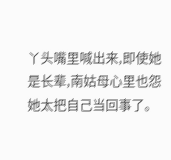丫头嘴里喊出来,即使她是长辈,南姑母心里也怨她太把自己当回事了。